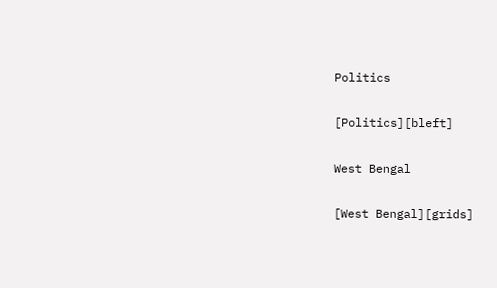Politics

[Politics][bleft]

West Bengal

[West Bengal][grids]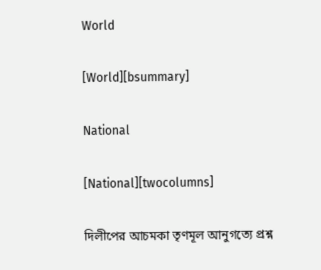World

[World][bsummary]

National

[National][twocolumns]

দিলীপের আচমকা তৃণমূল আনুগত্যে প্রশ্ন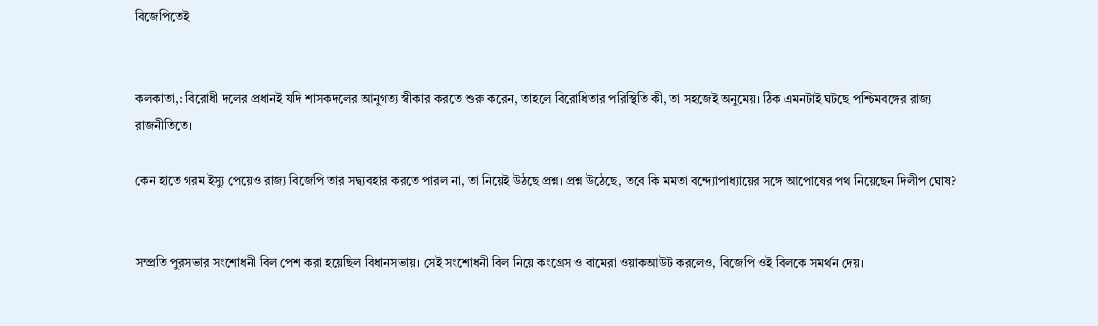বিজেপিতেই


কলকাতা,: বিরোধী দলের প্রধানই যদি শাসকদলের আনুগত্য স্বীকার করতে শুরু করেন, তাহলে বিরোধিতার পরিস্থিতি কী, তা সহজেই অনুমেয়। ঠিক এমনটাই ঘটছে পশ্চিমবঙ্গের রাজ্য রাজনীতিতে।

কেন হাতে গরম ইস্যু পেয়েও রাজ্য বিজেপি তার সদ্ব্যবহার করতে পারল না, তা নিয়েই উঠছে প্রশ্ন। প্রশ্ন উঠেছে, তবে কি মমতা বন্দ্যোপাধ্যায়ের সঙ্গে আপোষের পথ নিয়েছেন দিলীপ ঘোষ?


সম্প্রতি পুরসভার সংশোধনী বিল পেশ করা হয়েছিল বিধানসভায়। সেই সংশোধনী বিল নিয়ে কংগ্রেস ও বামেরা ওয়াকআউট করলেও, বিজেপি ওই বিলকে সমর্থন দেয়।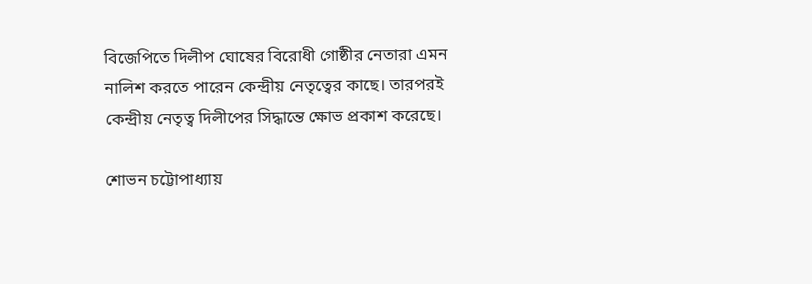বিজেপিতে দিলীপ ঘোষের বিরোধী গোষ্ঠীর নেতারা এমন নালিশ করতে পারেন কেন্দ্রীয় নেতৃত্বের কাছে। তারপরই কেন্দ্রীয় নেতৃত্ব দিলীপের সিদ্ধান্তে ক্ষোভ প্রকাশ করেছে।

শোভন চট্টোপাধ্যায়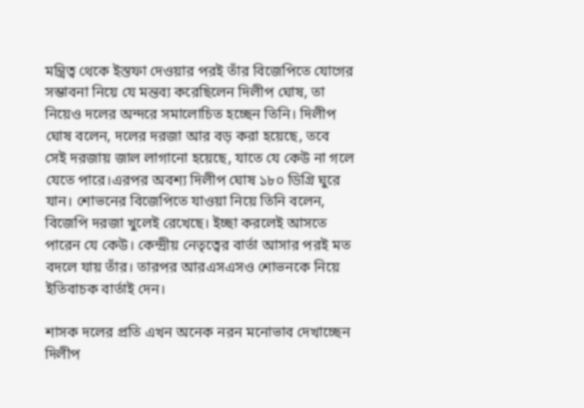মন্ত্রিত্ব থেকে ইস্তফা দেওয়ার পরই তাঁর বিজেপিতে যোগের সম্ভাবনা নিয়ে যে মন্তব্য করেছিলেন দিলীপ ঘোষ, তা নিয়েও দলের অন্দরে সমালোচিত হচ্ছেন তিনি। দিলীপ ঘোষ বলেন, দলের দরজা আর বড় করা হয়েছে, তবে সেই দরজায় জাল লাগানো হয়েছে, যাতে যে কেউ না গলে যেতে পারে।এরপর অবশ্য দিলীপ ঘোষ ১৮০ ডিগ্রি ঘুরে যান। শোভনের বিজেপিতে যাওয়া নিয়ে তিনি বলেন, বিজেপি দরজা খুলেই রেখেছে। ইচ্ছা করলেই আসতে পারেন যে কেউ। কেন্দ্রীয় নেতৃত্বের বার্তা আসার পরই মত বদলে যায় তাঁর। তারপর আরএসএসও শোভনকে নিয়ে ইতিবাচক বার্তাই দেন।

শাসক দলের প্রতি এখন অনেক নরন মনোভাব দেখাচ্ছেন দিলীপ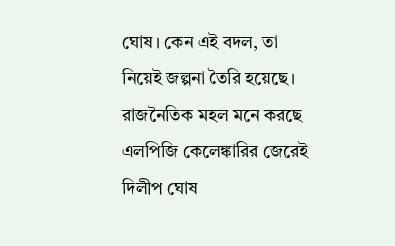ঘোষ। কেন এই বদল, তা নিয়েই জল্পনা তৈরি হয়েছে। রাজনৈতিক মহল মনে করছে এলপিজি কেলেঙ্কারির জেরেই দিলীপ ঘোষ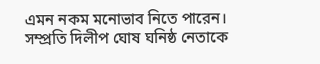এমন নকম মনোভাব নিতে পারেন। সম্প্রতি দিলীপ ঘোষ ঘনিষ্ঠ নেতাকে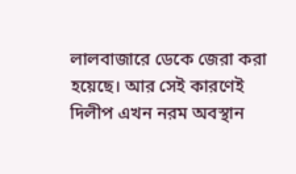লালবাজারে ডেকে জেরা করা হয়েছে। আর সেই কারণেই দিলীপ এখন নরম অবস্থান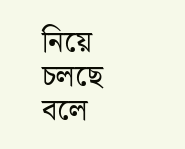নিয়ে চলছে বলে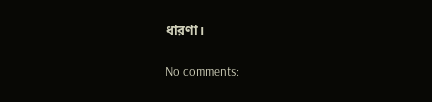ধারণা।

No comments: